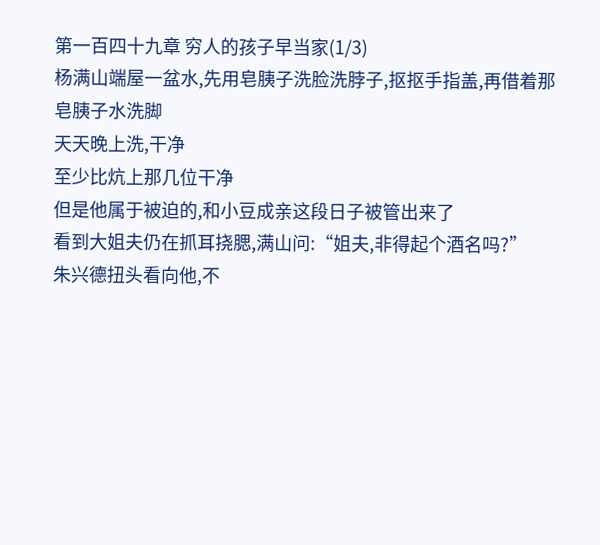第一百四十九章 穷人的孩子早当家(1/3)
杨满山端屋一盆水,先用皂胰子洗脸洗脖子,抠抠手指盖,再借着那皂胰子水洗脚
天天晚上洗,干净
至少比炕上那几位干净
但是他属于被迫的,和小豆成亲这段日子被管出来了
看到大姐夫仍在抓耳挠腮,满山问:“姐夫,非得起个酒名吗?”
朱兴德扭头看向他,不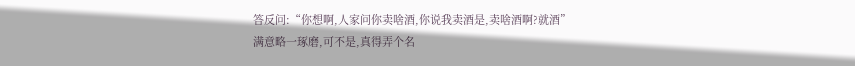答反问:“你想啊,人家问你卖啥酒,你说我卖酒是,卖啥酒啊?就酒”
满意略一琢磨,可不是,真得弄个名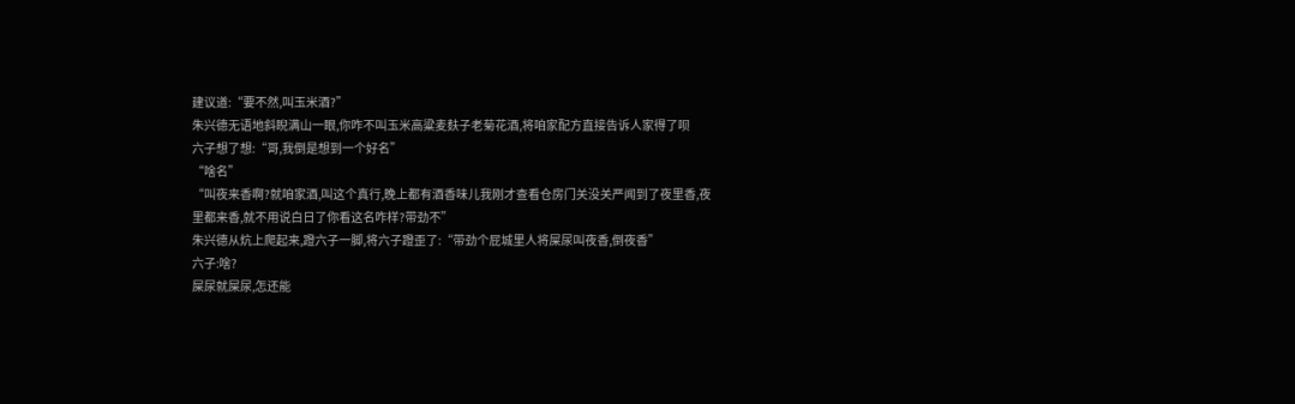建议道:“要不然,叫玉米酒?”
朱兴德无语地斜睨满山一眼,你咋不叫玉米高粱麦麸子老菊花酒,将咱家配方直接告诉人家得了呗
六子想了想:“哥,我倒是想到一个好名”
“啥名”
“叫夜来香啊?就咱家酒,叫这个真行,晚上都有酒香味儿我刚才查看仓房门关没关严闻到了夜里香,夜里都来香,就不用说白日了你看这名咋样?带劲不”
朱兴德从炕上爬起来,蹬六子一脚,将六子蹬歪了:“带劲个屁城里人将屎尿叫夜香,倒夜香”
六子:啥?
屎尿就屎尿,怎还能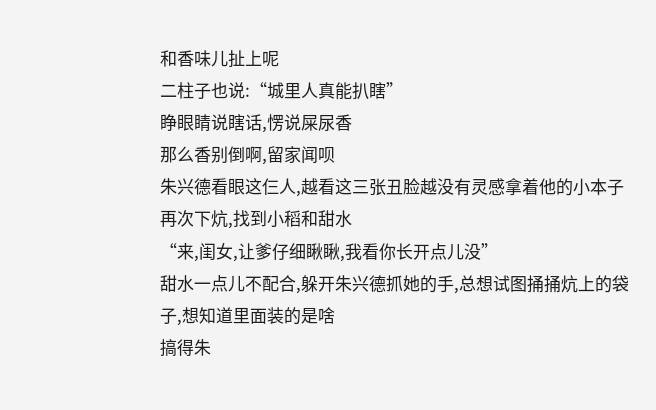和香味儿扯上呢
二柱子也说:“城里人真能扒瞎”
睁眼睛说瞎话,愣说屎尿香
那么香别倒啊,留家闻呗
朱兴德看眼这仨人,越看这三张丑脸越没有灵感拿着他的小本子再次下炕,找到小稻和甜水
“来,闺女,让爹仔细瞅瞅,我看你长开点儿没”
甜水一点儿不配合,躲开朱兴德抓她的手,总想试图捅捅炕上的袋子,想知道里面装的是啥
搞得朱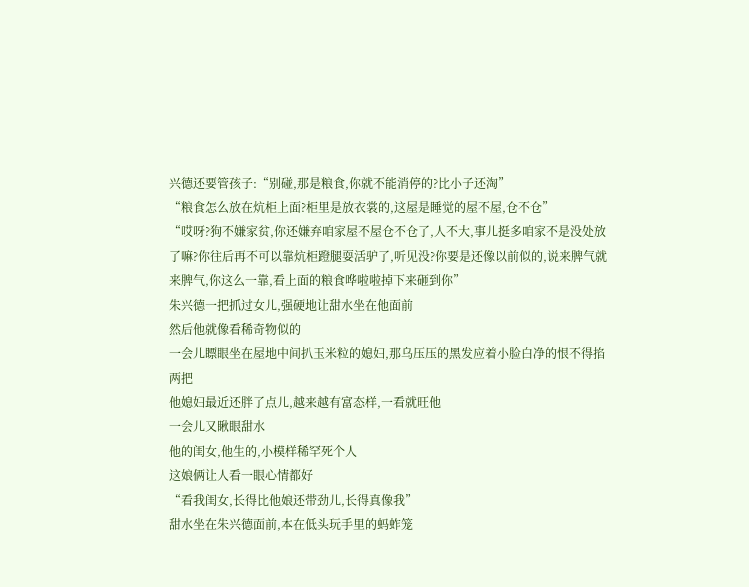兴德还要管孩子:“别碰,那是粮食,你就不能消停的?比小子还淘”
“粮食怎么放在炕柜上面?柜里是放衣裳的,这屋是睡觉的屋不屋,仓不仓”
“哎呀?狗不嫌家贫,你还嫌弃咱家屋不屋仓不仓了,人不大,事儿挺多咱家不是没处放了嘛?你往后再不可以靠炕柜蹬腿耍活驴了,听见没?你要是还像以前似的,说来脾气就来脾气,你这么一靠,看上面的粮食哗啦啦掉下来砸到你”
朱兴德一把抓过女儿,强硬地让甜水坐在他面前
然后他就像看稀奇物似的
一会儿瞟眼坐在屋地中间扒玉米粒的媳妇,那乌压压的黑发应着小脸白净的恨不得掐两把
他媳妇最近还胖了点儿,越来越有富态样,一看就旺他
一会儿又瞅眼甜水
他的闺女,他生的,小模样稀罕死个人
这娘俩让人看一眼心情都好
“看我闺女,长得比他娘还带劲儿,长得真像我”
甜水坐在朱兴德面前,本在低头玩手里的蚂蚱笼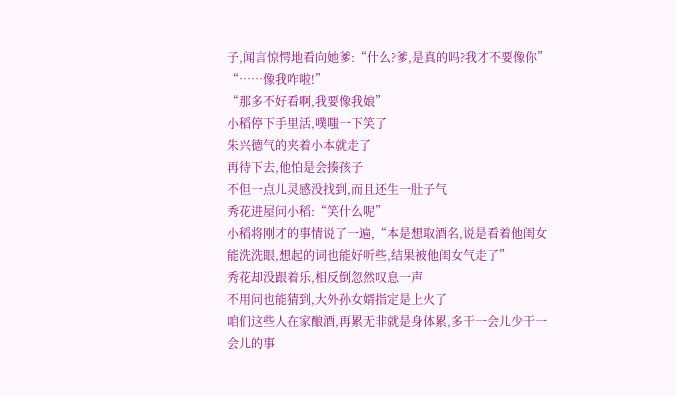子,闻言惊愕地看向她爹:“什么?爹,是真的吗?我才不要像你”
“……像我咋啦!”
“那多不好看啊,我要像我娘”
小稻停下手里活,噗嗤一下笑了
朱兴德气的夹着小本就走了
再待下去,他怕是会揍孩子
不但一点儿灵感没找到,而且还生一肚子气
秀花进屋问小稻:“笑什么呢”
小稻将刚才的事情说了一遍,“本是想取酒名,说是看着他闺女能洗洗眼,想起的词也能好听些,结果被他闺女气走了”
秀花却没跟着乐,相反倒忽然叹息一声
不用问也能猜到,大外孙女婿指定是上火了
咱们这些人在家酿酒,再累无非就是身体累,多干一会儿少干一会儿的事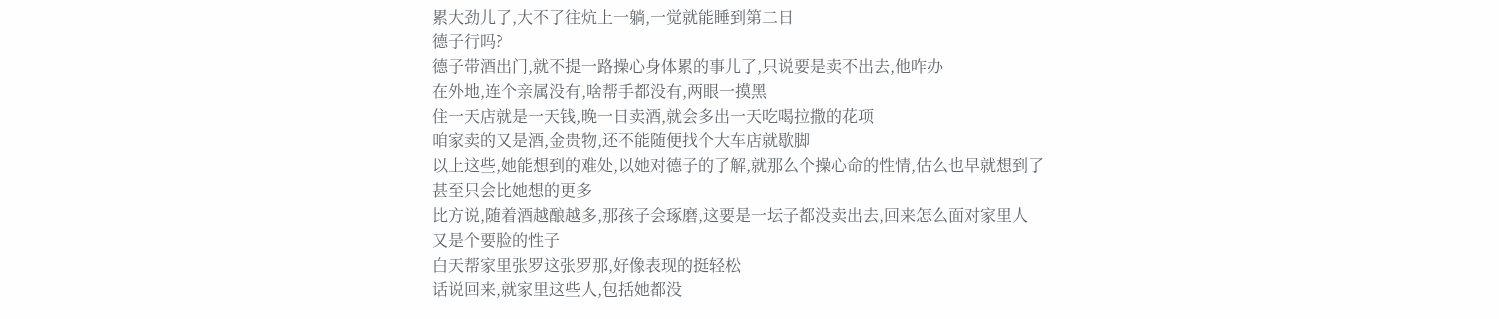累大劲儿了,大不了往炕上一躺,一觉就能睡到第二日
德子行吗?
德子带酒出门,就不提一路操心身体累的事儿了,只说要是卖不出去,他咋办
在外地,连个亲属没有,啥帮手都没有,两眼一摸黑
住一天店就是一天钱,晚一日卖酒,就会多出一天吃喝拉撒的花项
咱家卖的又是酒,金贵物,还不能随便找个大车店就歇脚
以上这些,她能想到的难处,以她对德子的了解,就那么个操心命的性情,估么也早就想到了
甚至只会比她想的更多
比方说,随着酒越酿越多,那孩子会琢磨,这要是一坛子都没卖出去,回来怎么面对家里人
又是个要脸的性子
白天帮家里张罗这张罗那,好像表现的挺轻松
话说回来,就家里这些人,包括她都没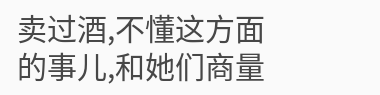卖过酒,不懂这方面的事儿,和她们商量